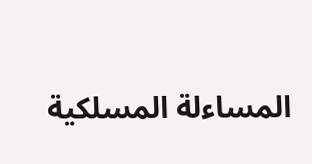المساءلة المسلكية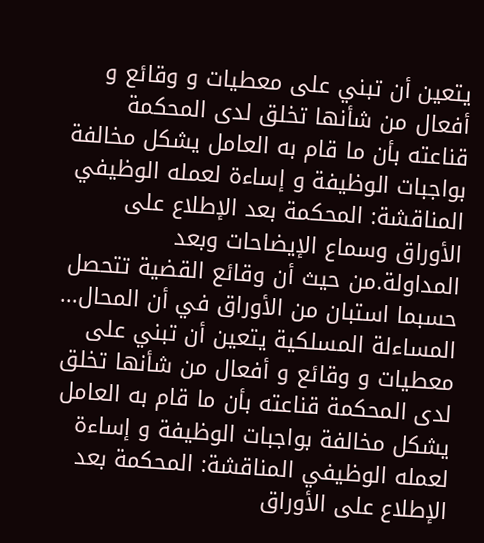يتعين أن تبني على معطيات و وقائع و أفعال من شأنها تخلق لدى المحكمة قناعته بأن ما قام به العامل يشكل مخالفة بواجبات الوظيفة و إساءة لعمله الوظيفي المناقشة: المحكمة بعد الإطلاع على الأوراق وسماع الإيضاحات وبعد المداولة.من حيث أن وقائع القضية تتحصل حسبما استبان من الأوراق في أن المحال...
المساءلة المسلكية يتعين أن تبني على معطيات و وقائع و أفعال من شأنها تخلق لدى المحكمة قناعته بأن ما قام به العامل يشكل مخالفة بواجبات الوظيفة و إساءة لعمله الوظيفي المناقشة: المحكمة بعد الإطلاع على الأوراق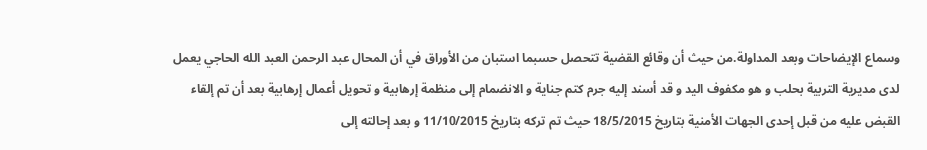وسماع الإيضاحات وبعد المداولة.من حيث أن وقائع القضية تتحصل حسبما استبان من الأوراق في أن المحال عبد الرحمن العبد الله الحاجي يعمل لدى مديرية التربية بحلب و هو مكفوف اليد و قد أسند إليه جرم كتم جناية و الانضمام إلى منظمة إرهابية و تحويل أعمال إرهابية بعد أن تم إلقاء القبض عليه من قبل إحدى الجهات الأمنية بتاريخ 18/5/2015 حيث تم تركه بتاريخ 11/10/2015 و بعد إحالته إلى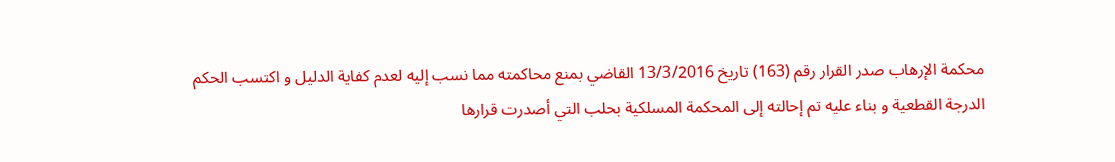محكمة الإرهاب صدر القرار رقم (163) تاريخ 13/3/2016 القاضي بمنع محاكمته مما نسب إليه لعدم كفاية الدليل و اكتسب الحكم الدرجة القطعية و بناء عليه تم إحالته إلى المحكمة المسلكية بحلب التي أصدرت قرارها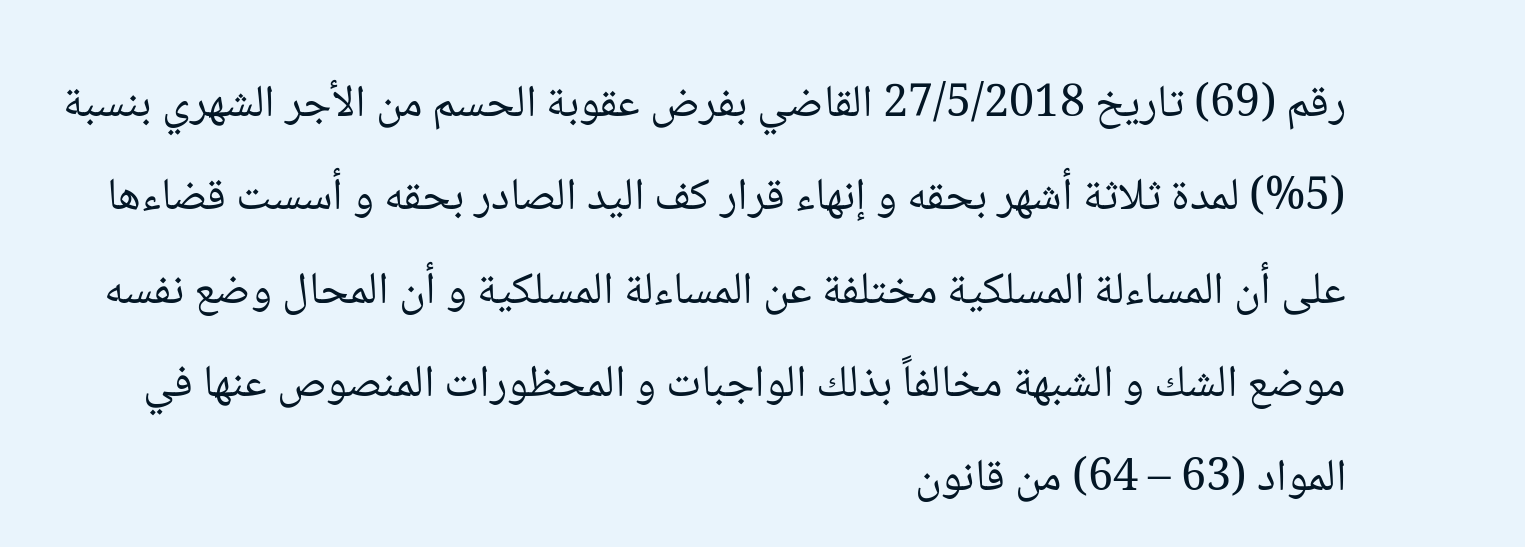رقم (69) تاريخ 27/5/2018 القاضي بفرض عقوبة الحسم من الأجر الشهري بنسبة (5%) لمدة ثلاثة أشهر بحقه و إنهاء قرار كف اليد الصادر بحقه و أسست قضاءها على أن المساءلة المسلكية مختلفة عن المساءلة المسلكية و أن المحال وضع نفسه موضع الشك و الشبهة مخالفاً بذلك الواجبات و المحظورات المنصوص عنها في المواد (63 – 64) من قانون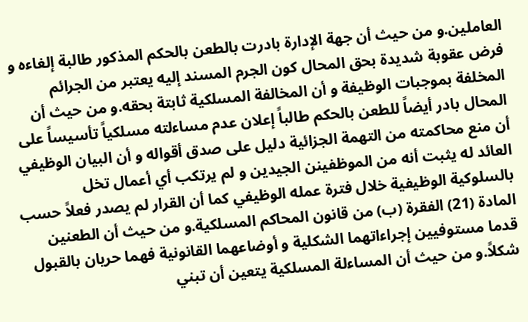العاملين.و من حيث أن جهة الإدارة بادرت بالطعن بالحكم المذكور طالبة إلغاءه و فرض عقوبة شديدة بحق المحال كون الجرم المسند إليه يعتبر من الجرائم المخلفة بموجبات الوظيفة و أن المخالفة المسلكية ثابتة بحقه.و من حيث أن المحال بادر أيضاً للطعن بالحكم طالباً إعلان عدم مساءلته مسلكياً تأسيساً على أن منع محاكمته من التهمة الجزائية دليل على صدق أقواله و أن البيان الوظيفي العائد له يثبت أنه من الموظفينن الجيدين و لم يرتكب أي أعمال تخل بالسلوكية الوظيفية خلال فترة عمله الوظيفي كما أن القرار لم يصدر فعلاً حسب المادة (21) الفقرة (ب) من قانون المحاكم المسلكية.و من حيث أن الطعنين قدما مستوفيين إجراءاتهما الشكلية و أوضاعهما القانونية فهما حريان بالقبول شكلاً.و من حيث أن المساءلة المسلكية يتعين أن تبني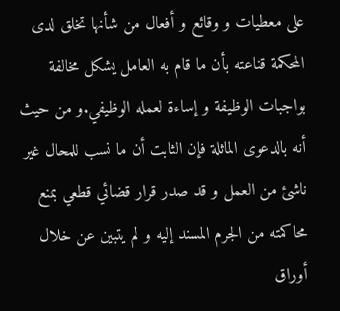على معطيات و وقائع و أفعال من شأنها تخلق لدى المحكمة قناعته بأن ما قام به العامل يشكل مخالفة بواجبات الوظيفة و إساءة لعمله الوظيفي.و من حيث أنه بالدعوى الماثلة فإن الثابت أن ما نسب للمحال غير ناشئ من العمل و قد صدر قرار قضائي قطعي بمنع محاكمته من الجرم المسند إليه و لم يتبين عن خلال أوراق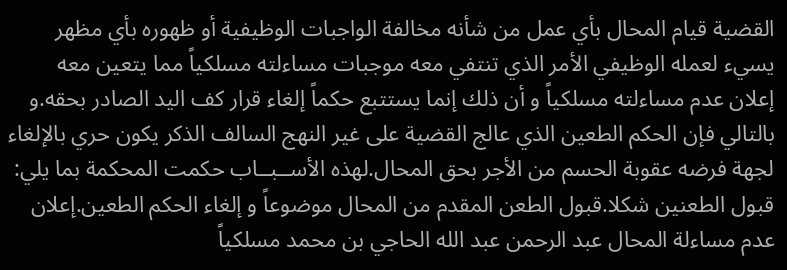القضية قيام المحال بأي عمل من شأنه مخالفة الواجبات الوظيفية أو ظهوره بأي مظهر يسيء لعمله الوظيفي الأمر الذي تنتفي معه موجبات مساءلته مسلكياً مما يتعين معه إعلان عدم مساءلته مسلكياً و أن ذلك إنما يستتبع حكماً إلغاء قرار كف اليد الصادر بحقه.و بالتالي فإن الحكم الطعين الذي عالج القضية على غير النهج السالف الذكر يكون حري بالإلغاء لجهة فرضه عقوبة الحسم من الأجر بحق المحال.لهذه الأســبــاب حكمت المحكمة بما يلي: قبول الطعنين شكلا.قبول الطعن المقدم من المحال موضوعاً و إلغاء الحكم الطعين.إعلان عدم مساءلة المحال عبد الرحمن عبد الله الحاجي بن محمد مسلكياً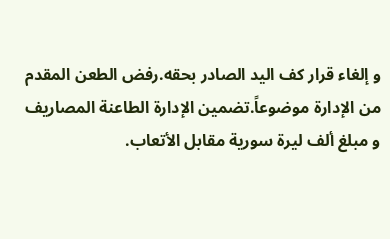و إلغاء قرار كف اليد الصادر بحقه.رفض الطعن المقدم من الإدارة موضوعاً.تضمين الإدارة الطاعنة المصاريف و مبلغ ألف ليرة سورية مقابل الأتعاب.